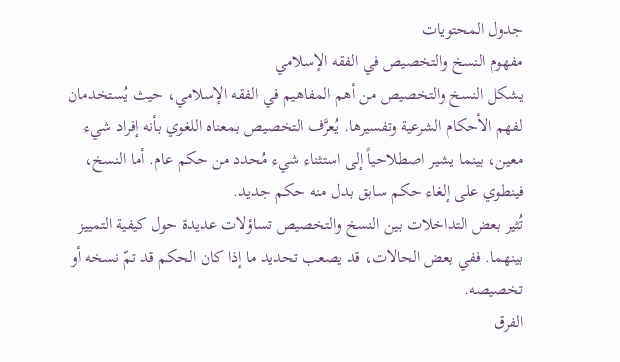جدول المحتويات
مفهوم النسخ والتخصيص في الفقه الإسلامي
يشكل النسخ والتخصيص من أهم المفاهيم في الفقه الإسلامي، حيث يُستخدمان لفهم الأحكام الشرعية وتفسيرها. يُعرَّف التخصيص بمعناه اللغوي بأنه إفراد شيء معين، بينما يشير اصطلاحياً إلى استثناء شيء مُحدد من حكم عام. أما النسخ، فينطوي على إلغاء حكم سابق بدل منه حكم جديد.
تُثير بعض التداخلات بين النسخ والتخصيص تساؤلات عديدة حول كيفية التمييز بينهما. ففي بعض الحالات، قد يصعب تحديد ما إذا كان الحكم قد تمّ نسخه أو تخصيصه.
الفرق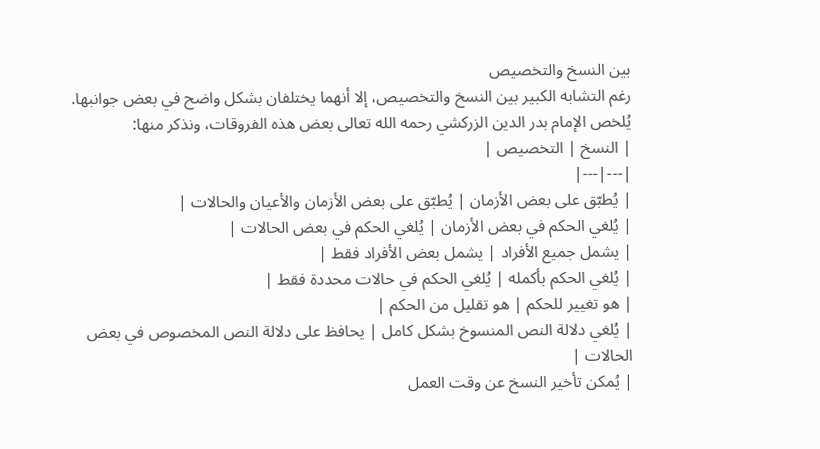بين النسخ والتخصيص
رغم التشابه الكبير بين النسخ والتخصيص، إلا أنهما يختلفان بشكل واضح في بعض جوانبها. يُلخص الإمام بدر الدين الزركشي رحمه الله تعالى بعض هذه الفروقات، ونذكر منها:
| النسخ | التخصيص |
|---|---|
| يُطبّق على بعض الأزمان | يُطبّق على بعض الأزمان والأعيان والحالات |
| يُلغي الحكم في بعض الأزمان | يُلغي الحكم في بعض الحالات |
| يشمل جميع الأفراد | يشمل بعض الأفراد فقط |
| يُلغي الحكم بأكمله | يُلغي الحكم في حالات محددة فقط |
| هو تغيير للحكم | هو تقليل من الحكم |
| يُلغي دلالة النص المنسوخ بشكل كامل | يحافظ على دلالة النص المخصوص في بعض الحالات |
| يُمكن تأخير النسخ عن وقت العمل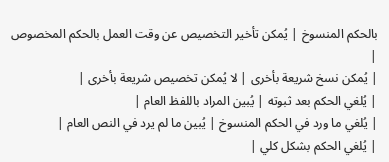بالحكم المنسوخ | يُمكن تأخير التخصيص عن وقت العمل بالحكم المخصوص |
| يُمكن نسخ شريعة بأخرى | لا يُمكن تخصيص شريعة بأخرى |
| يُلغي الحكم بعد ثبوته | يُبين المراد باللفظ العام |
| يُلغي ما ورد في الحكم المنسوخ | يُبين ما لم يرد في النص العام |
| يُلغي الحكم بشكل كلي |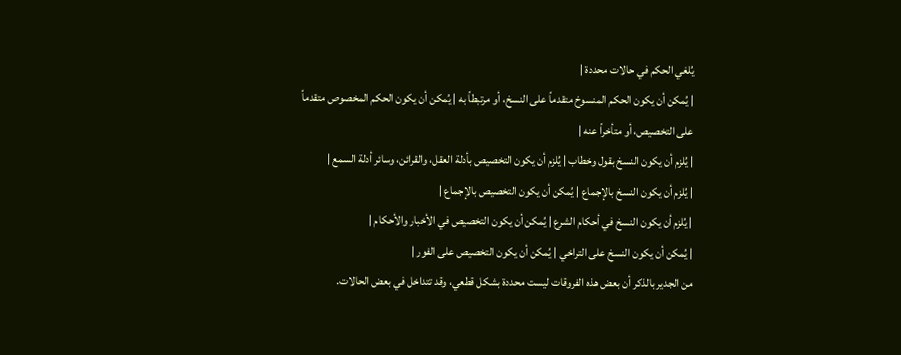يُلغي الحكم في حالات محددة |
| يُمكن أن يكون الحكم المنسوخ متقدماً على النسخ، أو مرتبطاً به | يُمكن أن يكون الحكم المخصوص متقدماً على التخصيص، أو متأخراً عنه |
| يُلزم أن يكون النسخ بقول وخطاب | يُلزم أن يكون التخصيص بأدلة العقل، والقرائن، وسائر أدلة السمع |
| يُلزم أن يكون النسخ بالإجماع | يُمكن أن يكون التخصيص بالإجماع |
| يُلزم أن يكون النسخ في أحكام الشرع | يُمكن أن يكون التخصيص في الأخبار والأحكام |
| يُمكن أن يكون النسخ على التراخي | يُمكن أن يكون التخصيص على الفور |
من الجدير بالذكر أن بعض هذه الفروقات ليست محددة بشكل قطعي، وقد تتداخل في بعض الحالات.